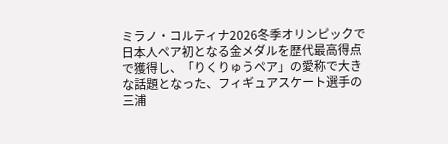ミラノ・コルティナ2026冬季オリンピックで日本人ペア初となる金メダルを歴代最高得点で獲得し、「りくりゅうペア」の愛称で大きな話題となった、フィギュアスケート選手の三浦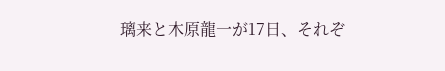璃来と木原龍一が17日、それぞ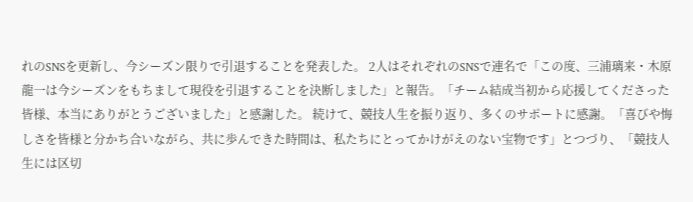れのSNSを更新し、今シーズン限りで引退することを発表した。 2人はそれぞれのSNSで連名で「この度、三浦璃来・木原龍一は今シーズンをもちまして現役を引退することを決断しました」と報告。「チーム結成当初から応援してくださった皆様、本当にありがとうございました」と感謝した。 続けて、競技人生を振り返り、多くのサポートに感謝。「喜びや悔しさを皆様と分かち合いながら、共に歩んできた時間は、私たちにとってかけがえのない宝物です」とつづり、「競技人生には区切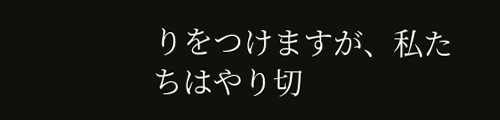りをつけますが、私たちはやり切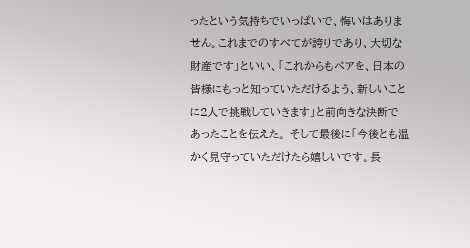ったという気持ちでいっぱいで、悔いはありません。これまでのすべてが誇りであり、大切な財産です」といい、「これからもペアを、日本の皆様にもっと知っていただけるよう、新しいことに2人で挑戦していきます」と前向きな決断であったことを伝えた。 そして最後に「今後とも温かく見守っていただけたら嬉しいです。長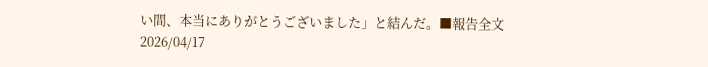い間、本当にありがとうございました」と結んだ。■報告全文
2026/04/17